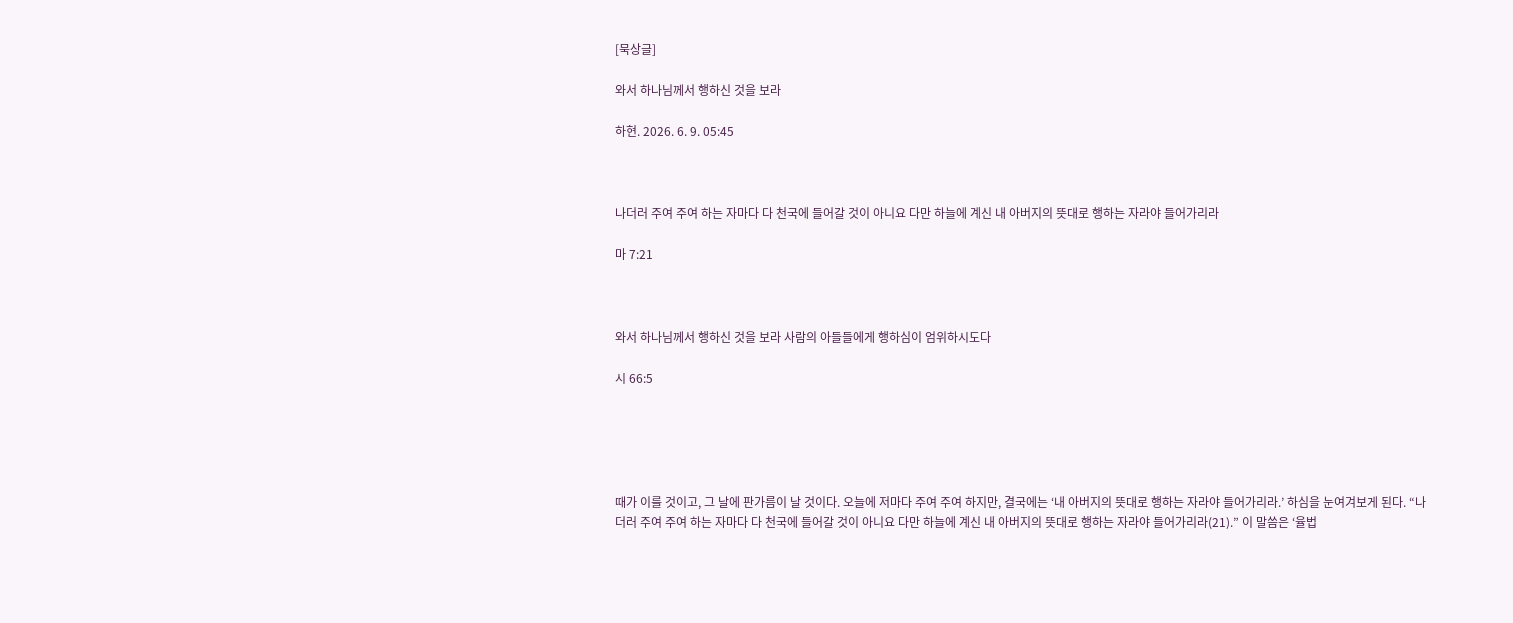[묵상글]

와서 하나님께서 행하신 것을 보라

하현. 2026. 6. 9. 05:45



나더러 주여 주여 하는 자마다 다 천국에 들어갈 것이 아니요 다만 하늘에 계신 내 아버지의 뜻대로 행하는 자라야 들어가리라

마 7:21



와서 하나님께서 행하신 것을 보라 사람의 아들들에게 행하심이 엄위하시도다

시 66:5





때가 이를 것이고, 그 날에 판가름이 날 것이다. 오늘에 저마다 주여 주여 하지만, 결국에는 ‘내 아버지의 뜻대로 행하는 자라야 들어가리라.’ 하심을 눈여겨보게 된다. “나더러 주여 주여 하는 자마다 다 천국에 들어갈 것이 아니요 다만 하늘에 계신 내 아버지의 뜻대로 행하는 자라야 들어가리라(21).” 이 말씀은 ‘율법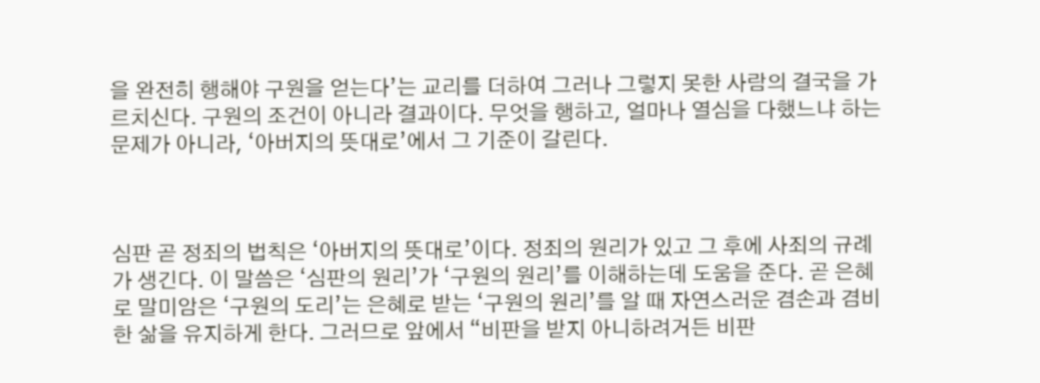을 완전히 행해야 구원을 얻는다’는 교리를 더하여 그러나 그렇지 못한 사람의 결국을 가르치신다. 구원의 조건이 아니라 결과이다. 무엇을 행하고, 얼마나 열심을 다했느냐 하는 문제가 아니라, ‘아버지의 뜻대로’에서 그 기준이 갈린다.



심판 곧 정죄의 법칙은 ‘아버지의 뜻대로’이다. 정죄의 원리가 있고 그 후에 사죄의 규례가 생긴다. 이 말씀은 ‘심판의 원리’가 ‘구원의 원리’를 이해하는데 도움을 준다. 곧 은혜로 말미암은 ‘구원의 도리’는 은혜로 받는 ‘구원의 원리’를 알 때 자연스러운 겸손과 겸비한 삶을 유지하게 한다. 그러므로 앞에서 “비판을 받지 아니하려거든 비판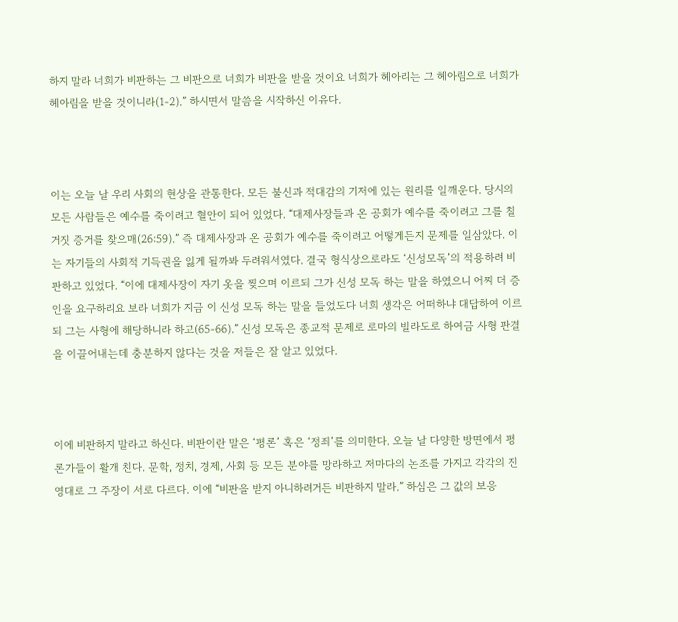하지 말라 너희가 비판하는 그 비판으로 너희가 비판을 받을 것이요 너희가 헤아리는 그 헤아림으로 너희가 헤아림을 받을 것이니라(1-2).” 하시면서 말씀을 시작하신 이유다.



이는 오늘 날 우리 사회의 현상을 관통한다. 모든 불신과 적대감의 기저에 있는 원리를 일깨운다. 당시의 모든 사람들은 예수를 죽이려고 혈안이 되어 있었다. “대제사장들과 온 공회가 예수를 죽이려고 그를 칠 거짓 증거를 찾으매(26:59).” 즉 대제사장과 온 공회가 예수를 죽이려고 어떻게든지 문제를 일삼았다. 이는 자기들의 사회적 기득권을 잃게 될까봐 두려워서였다. 결국 형식상으로라도 ‘신성모독’의 적용하려 비판하고 있었다. “이에 대제사장이 자기 옷을 찢으며 이르되 그가 신성 모독 하는 말을 하였으니 어찌 더 증인을 요구하리요 보라 너희가 지금 이 신성 모독 하는 말을 들었도다 너희 생각은 어떠하냐 대답하여 이르되 그는 사형에 해당하니라 하고(65-66).” 신성 모독은 종교적 문제로 로마의 빌라도로 하여금 사형 판결을 이끌어내는데 충분하지 않다는 것을 저들은 잘 알고 있었다.



이에 비판하지 말라고 하신다. 비판이란 말은 ‘평론’ 혹은 ‘정죄’를 의미한다. 오늘 날 다양한 방면에서 평론가들이 활개 친다. 문학, 정치, 경제, 사회 등 모든 분야를 망라하고 저마다의 논조를 가지고 각각의 진영대로 그 주장이 서로 다르다. 이에 “비판을 받지 아니하려거든 비판하지 말라.” 하심은 그 값의 보응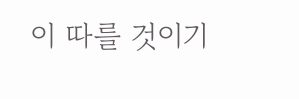이 따를 것이기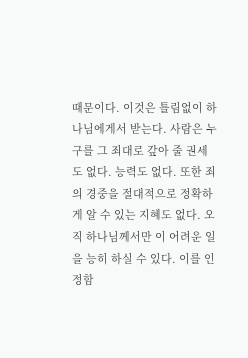때문이다. 이것은 틀림없이 하나님에게서 받는다. 사람은 누구를 그 죄대로 갚아 줄 권세도 없다. 능력도 없다. 또한 죄의 경중을 절대적으로 정확하게 알 수 있는 지혜도 없다. 오직 하나님께서만 이 어려운 일을 능히 하실 수 있다. 이를 인정함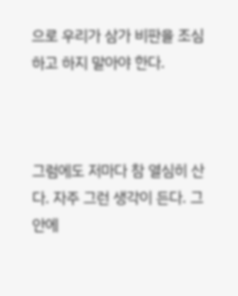으로 우리가 삼가 비판을 조심하고 하지 말아야 한다.



그럼에도 저마다 참 열심히 산다. 자주 그런 생각이 든다. 그 안에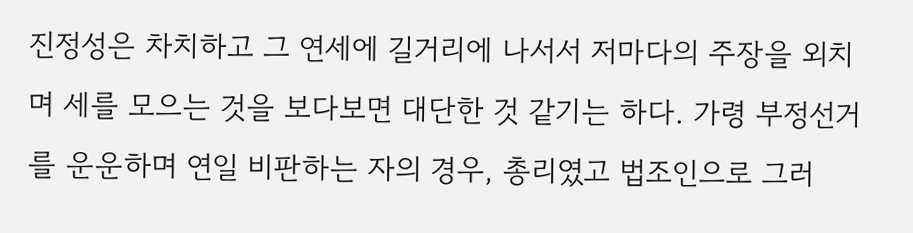진정성은 차치하고 그 연세에 길거리에 나서서 저마다의 주장을 외치며 세를 모으는 것을 보다보면 대단한 것 같기는 하다. 가령 부정선거를 운운하며 연일 비판하는 자의 경우, 총리였고 법조인으로 그러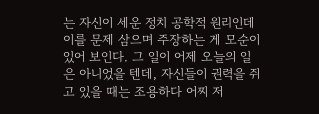는 자신이 세운 정치 공학적 원리인데 이를 문제 삼으며 주장하는 게 모순이 있어 보인다. 그 일이 어제 오늘의 일은 아니었을 텐데, 자신들이 권력을 쥐고 있을 때는 조용하다 어찌 저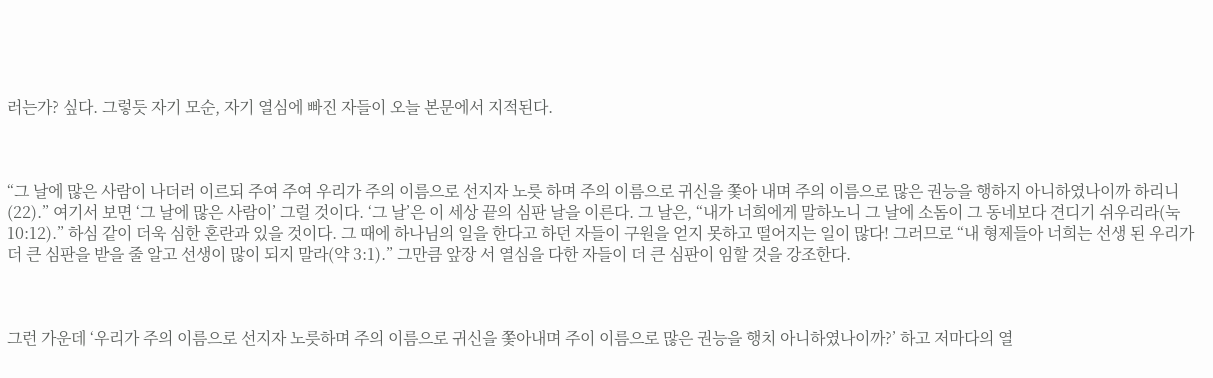러는가? 싶다. 그렇듯 자기 모순, 자기 열심에 빠진 자들이 오늘 본문에서 지적된다.



“그 날에 많은 사람이 나더러 이르되 주여 주여 우리가 주의 이름으로 선지자 노릇 하며 주의 이름으로 귀신을 쫓아 내며 주의 이름으로 많은 권능을 행하지 아니하였나이까 하리니(22).” 여기서 보면 ‘그 날에 많은 사람이’ 그럴 것이다. ‘그 날’은 이 세상 끝의 심판 날을 이른다. 그 날은, “내가 너희에게 말하노니 그 날에 소돔이 그 동네보다 견디기 쉬우리라(눅 10:12).” 하심 같이 더욱 심한 혼란과 있을 것이다. 그 때에 하나님의 일을 한다고 하던 자들이 구원을 얻지 못하고 떨어지는 일이 많다! 그러므로 “내 형제들아 너희는 선생 된 우리가 더 큰 심판을 받을 줄 알고 선생이 많이 되지 말라(약 3:1).” 그만큼 앞장 서 열심을 다한 자들이 더 큰 심판이 임할 것을 강조한다.



그런 가운데 ‘우리가 주의 이름으로 선지자 노릇하며 주의 이름으로 귀신을 쫓아내며 주이 이름으로 많은 권능을 행치 아니하였나이까?’ 하고 저마다의 열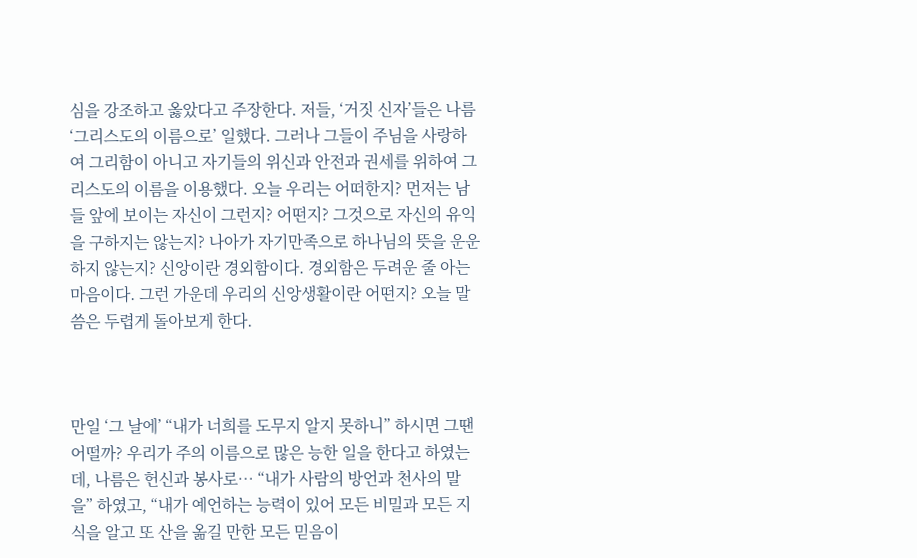심을 강조하고 옳았다고 주장한다. 저들, ‘거짓 신자’들은 나름 ‘그리스도의 이름으로’ 일했다. 그러나 그들이 주님을 사랑하여 그리함이 아니고 자기들의 위신과 안전과 권세를 위하여 그리스도의 이름을 이용했다. 오늘 우리는 어떠한지? 먼저는 남들 앞에 보이는 자신이 그런지? 어떤지? 그것으로 자신의 유익을 구하지는 않는지? 나아가 자기만족으로 하나님의 뜻을 운운하지 않는지? 신앙이란 경외함이다. 경외함은 두려운 줄 아는 마음이다. 그런 가운데 우리의 신앙생활이란 어떤지? 오늘 말씀은 두렵게 돌아보게 한다.



만일 ‘그 날에’ “내가 너희를 도무지 알지 못하니” 하시면 그땐 어떨까? 우리가 주의 이름으로 많은 능한 일을 한다고 하였는데, 나름은 헌신과 봉사로… “내가 사람의 방언과 천사의 말을” 하였고, “내가 예언하는 능력이 있어 모든 비밀과 모든 지식을 알고 또 산을 옮길 만한 모든 믿음이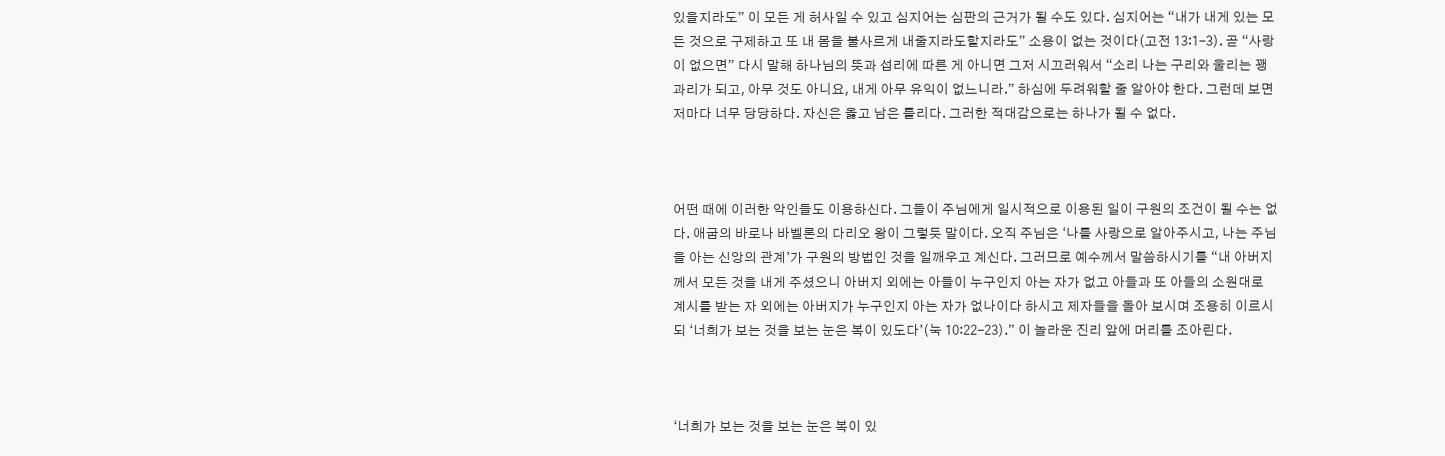있을지라도” 이 모든 게 허사일 수 있고 심지어는 심판의 근거가 될 수도 있다. 심지어는 “내가 내게 있는 모든 것으로 구제하고 또 내 몸을 불사르게 내줄지라도할지라도” 소용이 없는 것이다(고전 13:1-3). 곧 “사랑이 없으면” 다시 말해 하나님의 뜻과 섭리에 따른 게 아니면 그저 시끄러워서 “소리 나는 구리와 울리는 꽹과리가 되고, 아무 것도 아니요, 내게 아무 유익이 없느니라.” 하심에 두려워할 줄 알아야 한다. 그런데 보면 저마다 너무 당당하다. 자신은 옳고 남은 틀리다. 그러한 적대감으로는 하나가 될 수 없다.



어떤 때에 이러한 악인들도 이용하신다. 그들이 주님에게 일시적으로 이용된 일이 구원의 조건이 될 수는 없다. 애굽의 바로나 바벨론의 다리오 왕이 그렇듯 말이다. 오직 주님은 ‘나를 사랑으로 알아주시고, 나는 주님을 아는 신앙의 관계’가 구원의 방법인 것을 일깨우고 계신다. 그러므로 예수께서 말씀하시기를 “내 아버지께서 모든 것을 내게 주셨으니 아버지 외에는 아들이 누구인지 아는 자가 없고 아들과 또 아들의 소원대로 계시를 받는 자 외에는 아버지가 누구인지 아는 자가 없나이다 하시고 제자들을 돌아 보시며 조용히 이르시되 ‘너희가 보는 것을 보는 눈은 복이 있도다’(눅 10:22-23).” 이 놀라운 진리 앞에 머리를 조아린다.



‘너희가 보는 것을 보는 눈은 복이 있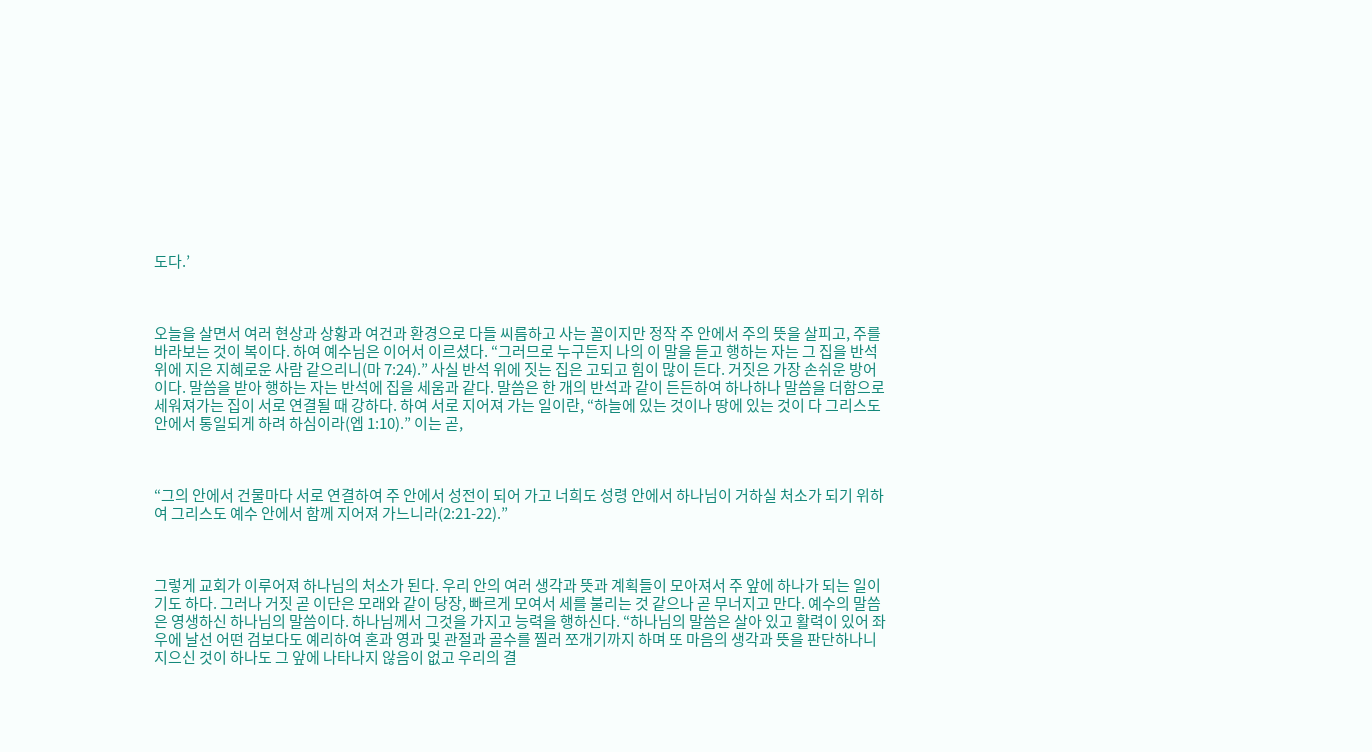도다.’



오늘을 살면서 여러 현상과 상황과 여건과 환경으로 다들 씨름하고 사는 꼴이지만 정작 주 안에서 주의 뜻을 살피고, 주를 바라보는 것이 복이다. 하여 예수님은 이어서 이르셨다. “그러므로 누구든지 나의 이 말을 듣고 행하는 자는 그 집을 반석 위에 지은 지혜로운 사람 같으리니(마 7:24).” 사실 반석 위에 짓는 집은 고되고 힘이 많이 든다. 거짓은 가장 손쉬운 방어이다. 말씀을 받아 행하는 자는 반석에 집을 세움과 같다. 말씀은 한 개의 반석과 같이 든든하여 하나하나 말씀을 더함으로 세워져가는 집이 서로 연결될 때 강하다. 하여 서로 지어져 가는 일이란, “하늘에 있는 것이나 땅에 있는 것이 다 그리스도 안에서 통일되게 하려 하심이라(엡 1:10).” 이는 곧,



“그의 안에서 건물마다 서로 연결하여 주 안에서 성전이 되어 가고 너희도 성령 안에서 하나님이 거하실 처소가 되기 위하여 그리스도 예수 안에서 함께 지어져 가느니라(2:21-22).”



그렇게 교회가 이루어져 하나님의 처소가 된다. 우리 안의 여러 생각과 뜻과 계획들이 모아져서 주 앞에 하나가 되는 일이기도 하다. 그러나 거짓 곧 이단은 모래와 같이 당장, 빠르게 모여서 세를 불리는 것 같으나 곧 무너지고 만다. 예수의 말씀은 영생하신 하나님의 말씀이다. 하나님께서 그것을 가지고 능력을 행하신다. “하나님의 말씀은 살아 있고 활력이 있어 좌우에 날선 어떤 검보다도 예리하여 혼과 영과 및 관절과 골수를 찔러 쪼개기까지 하며 또 마음의 생각과 뜻을 판단하나니 지으신 것이 하나도 그 앞에 나타나지 않음이 없고 우리의 결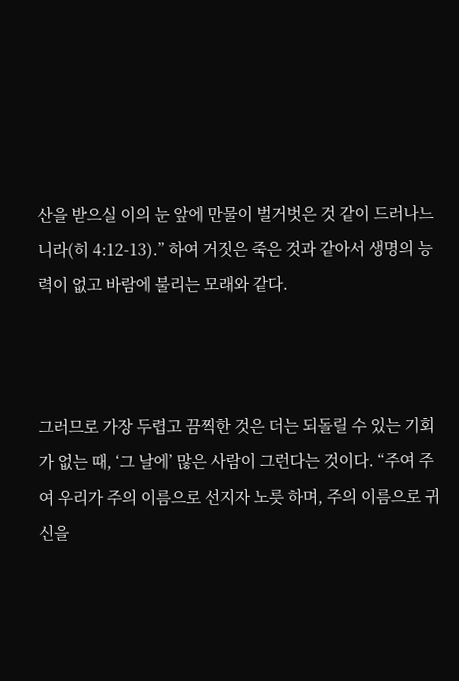산을 받으실 이의 눈 앞에 만물이 벌거벗은 것 같이 드러나느니라(히 4:12-13).” 하여 거짓은 죽은 것과 같아서 생명의 능력이 없고 바람에 불리는 모래와 같다.



그러므로 가장 두렵고 끔찍한 것은 더는 되돌릴 수 있는 기회가 없는 때, ‘그 날에’ 많은 사람이 그런다는 것이다. “주여 주여 우리가 주의 이름으로 선지자 노릇 하며, 주의 이름으로 귀신을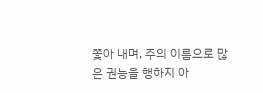쫓아 내며, 주의 이름으로 많은 권능을 행하지 아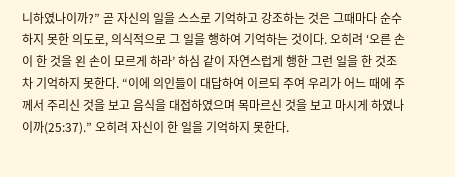니하였나이까?” 곧 자신의 일을 스스로 기억하고 강조하는 것은 그때마다 순수하지 못한 의도로, 의식적으로 그 일을 행하여 기억하는 것이다. 오히려 ‘오른 손이 한 것을 왼 손이 모르게 하라’ 하심 같이 자연스럽게 행한 그런 일을 한 것조차 기억하지 못한다. “이에 의인들이 대답하여 이르되 주여 우리가 어느 때에 주께서 주리신 것을 보고 음식을 대접하였으며 목마르신 것을 보고 마시게 하였나이까(25:37).” 오히려 자신이 한 일을 기억하지 못한다.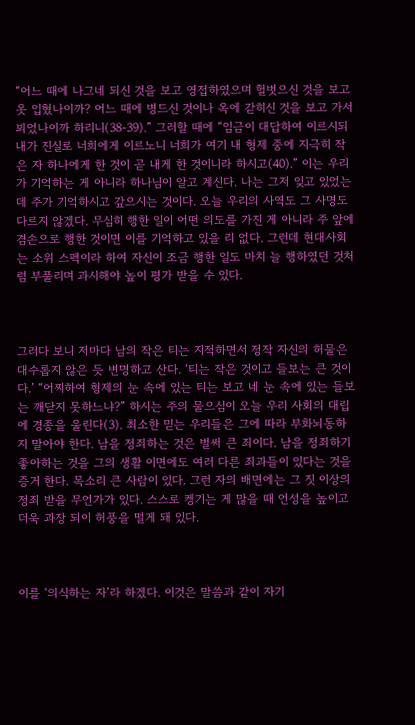“어느 때에 나그네 되신 것을 보고 영접하였으며 헐벗으신 것을 보고 옷 입혔나이까? 어느 때에 병드신 것이나 옥에 갇히신 것을 보고 가서 뵈었나이까 하리니(38-39).” 그러할 때에 “임금이 대답하여 이르시되 내가 진실로 너희에게 이르노니 너희가 여기 내 형제 중에 지극히 작은 자 하나에게 한 것이 곧 내게 한 것이니라 하시고(40).” 이는 우리가 기억하는 게 아니라 하나님이 알고 계신다. 나는 그저 잊고 있었는데 주가 기억하시고 갚으시는 것이다. 오늘 우리의 사역도 그 사명도 다르지 않겠다. 무심히 행한 일이 어떤 의도를 가진 게 아니라 주 앞에 겸손으로 행한 것이면 이를 기억하고 있을 리 없다. 그런데 현대사회는 소위 스펙이라 하여 자신이 조금 행한 일도 마치 늘 행하였던 것처럼 부풀리며 과시해야 높이 평가 받을 수 있다.



그러다 보니 저마다 남의 작은 티는 지적하면서 정작 자신의 허물은 대수롭지 않은 듯 변명하고 산다. ‘티는 작은 것이고 들보는 큰 것이다.’ “어찌하여 형제의 눈 속에 있는 티는 보고 네 눈 속에 있는 들보는 깨닫지 못하느냐?” 하시는 주의 물으심이 오늘 우리 사회의 대립에 경종을 울린다(3). 최소한 믿는 우리들은 그에 따라 부화뇌동하지 말아야 한다. 남을 정죄하는 것은 벌써 큰 죄이다. 남을 정죄하기 좋아하는 것을 그의 생활 이면에도 여러 다른 죄과들이 있다는 것을 증거 한다. 목소리 큰 사람이 있다. 그런 자의 배면에는 그 짓 이상의 정죄 받을 무언가가 있다. 스스로 켕기는 게 많을 때 언성을 높이고 더욱 과장 되이 허풍을 떨게 돼 있다.



이를 ‘의식하는 자’라 하겠다. 이것은 말씀과 같이 자기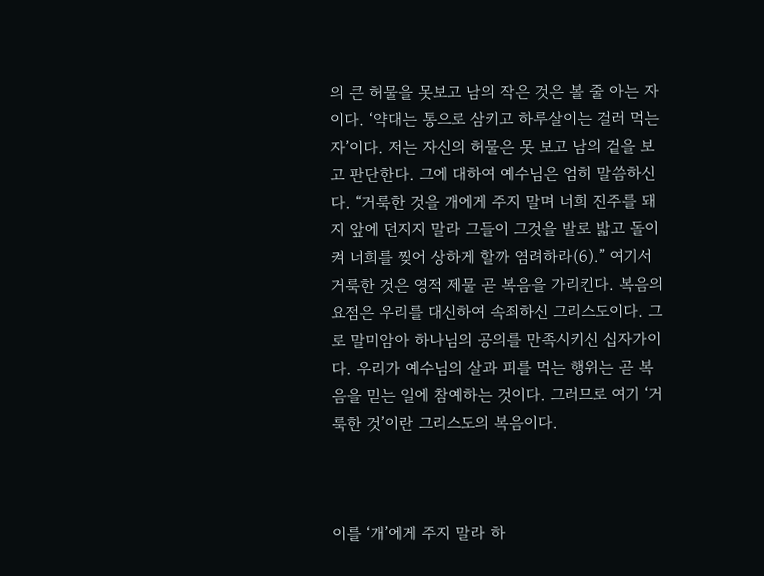의 큰 허물을 못보고 남의 작은 것은 볼 줄 아는 자이다. ‘약대는 통으로 삼키고 하루살이는 걸러 먹는 자’이다. 저는 자신의 허물은 못 보고 남의 겉을 보고 판단한다. 그에 대하여 예수님은 엄히 말씀하신다. “거룩한 것을 개에게 주지 말며 너희 진주를 돼지 앞에 던지지 말라 그들이 그것을 발로 밟고 돌이켜 너희를 찢어 상하게 할까 염려하라(6).” 여기서 거룩한 것은 영적 제물 곧 복음을 가리킨다. 복음의 요점은 우리를 대신하여 속죄하신 그리스도이다. 그로 말미암아 하나님의 공의를 만족시키신 십자가이다. 우리가 예수님의 살과 피를 먹는 행위는 곧 복음을 믿는 일에 참예하는 것이다. 그러므로 여기 ‘거룩한 것’이란 그리스도의 복음이다.



이를 ‘개’에게 주지 말라 하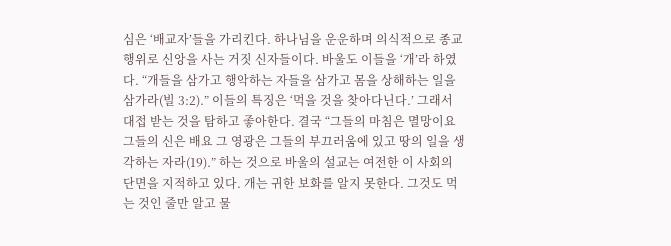심은 ‘배교자’들을 가리킨다. 하나님을 운운하며 의식적으로 종교 행위로 신앙을 사는 거짓 신자들이다. 바울도 이들을 ‘개’라 하였다. “개들을 삼가고 행악하는 자들을 삼가고 몸을 상해하는 일을 삼가라(빌 3:2).” 이들의 특징은 ‘먹을 것을 찾아다닌다.’ 그래서 대접 받는 것을 탐하고 좋아한다. 결국 “그들의 마침은 멸망이요 그들의 신은 배요 그 영광은 그들의 부끄러움에 있고 땅의 일을 생각하는 자라(19).” 하는 것으로 바울의 설교는 여전한 이 사회의 단면을 지적하고 있다. 개는 귀한 보화를 알지 못한다. 그것도 먹는 것인 줄만 알고 물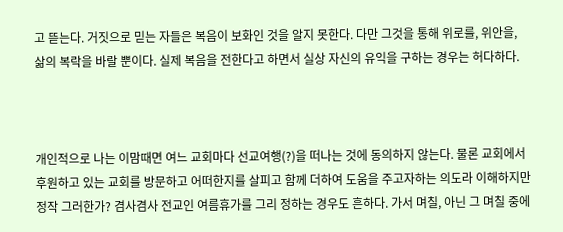고 뜯는다. 거짓으로 믿는 자들은 복음이 보화인 것을 알지 못한다. 다만 그것을 통해 위로를, 위안을, 삶의 복락을 바랄 뿐이다. 실제 복음을 전한다고 하면서 실상 자신의 유익을 구하는 경우는 허다하다.



개인적으로 나는 이맘때면 여느 교회마다 선교여행(?)을 떠나는 것에 동의하지 않는다. 물론 교회에서 후원하고 있는 교회를 방문하고 어떠한지를 살피고 함께 더하여 도움을 주고자하는 의도라 이해하지만 정작 그러한가? 겸사겸사 전교인 여름휴가를 그리 정하는 경우도 흔하다. 가서 며칠, 아닌 그 며칠 중에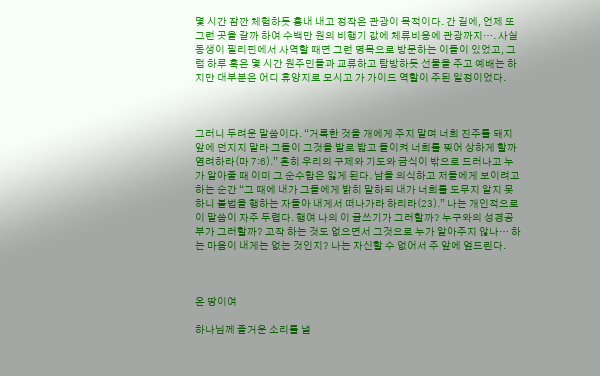몇 시간 잠깐 체험하듯 흉내 내고 정작은 관광이 목적이다. 간 길에, 언제 또 그런 곳을 갈까 하여 수백만 원의 비행기 값에 체류비용에 관광까지…. 사실 동생이 필리핀에서 사역할 때면 그런 명목으로 방문하는 이들이 있었고, 그럼 하루 혹은 몇 시간 원주민들과 교류하고 탐방하듯 선물을 주고 예배는 하지만 대부분은 어디 휴양지로 모시고 가 가이드 역할이 주된 일정이었다.



그러니 두려운 말씀이다. “거룩한 것을 개에게 주지 말며 너희 진주를 돼지 앞에 던지지 말라 그들이 그것을 발로 밟고 돌이켜 너희를 찢어 상하게 할까 염려하라(마 7:6).” 흔히 우리의 구제와 기도와 금식이 밖으로 드러나고 누가 알아줄 때 이미 그 순수함은 잃게 된다. 남을 의식하고 저들에게 보이려고 하는 순간 “그 때에 내가 그들에게 밝히 말하되 내가 너희를 도무지 알지 못하니 불법을 행하는 자들아 내게서 떠나가라 하리라(23).” 나는 개인적으로 이 말씀이 자주 두렵다. 행여 나의 이 글쓰기가 그러할까? 누구와의 성경공부가 그러할까? 고작 하는 것도 없으면서 그것으로 누가 알아주지 않나… 하는 마음이 내게는 없는 것인지? 나는 자신할 수 없어서 주 앞에 엎드린다.



온 땅이여

하나님께 즐거운 소리를 낼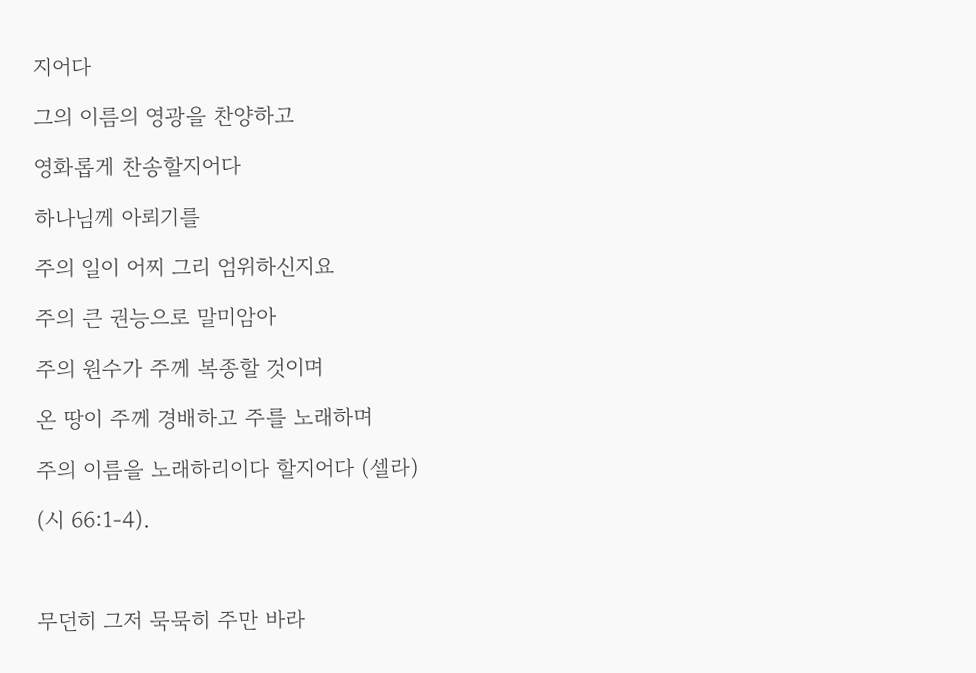지어다

그의 이름의 영광을 찬양하고

영화롭게 찬송할지어다

하나님께 아뢰기를

주의 일이 어찌 그리 엄위하신지요

주의 큰 권능으로 말미암아

주의 원수가 주께 복종할 것이며

온 땅이 주께 경배하고 주를 노래하며

주의 이름을 노래하리이다 할지어다 (셀라)

(시 66:1-4).



무던히 그저 묵묵히 주만 바라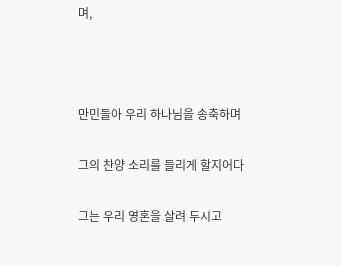며,



만민들아 우리 하나님을 송축하며

그의 찬양 소리를 들리게 할지어다

그는 우리 영혼을 살려 두시고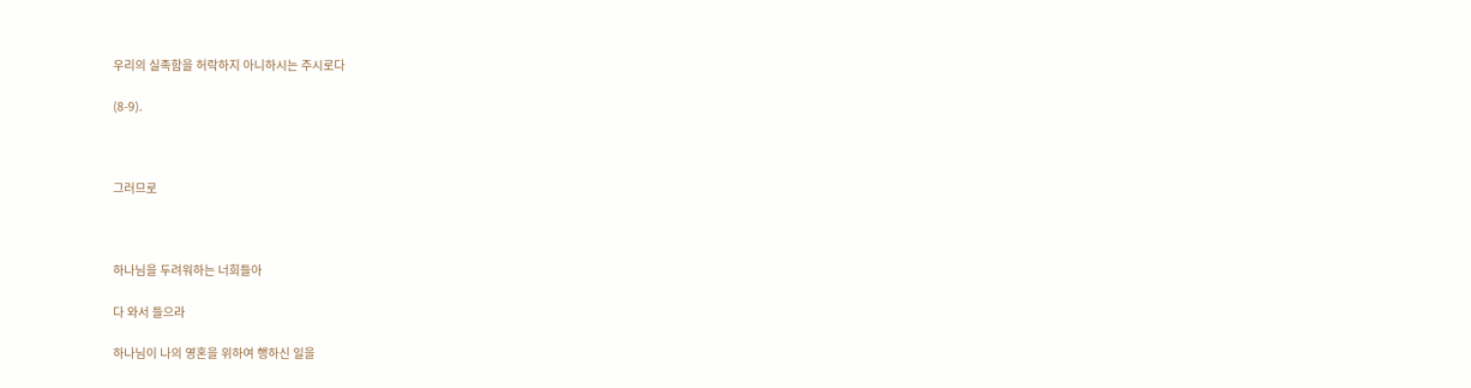우리의 실족함을 허락하지 아니하시는 주시로다

(8-9).



그러므로



하나님을 두려워하는 너희들아

다 와서 들으라

하나님이 나의 영혼을 위하여 행하신 일을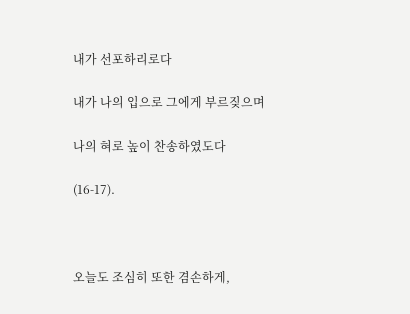내가 선포하리로다

내가 나의 입으로 그에게 부르짖으며

나의 혀로 높이 찬송하였도다

(16-17).



오늘도 조심히 또한 겸손하게,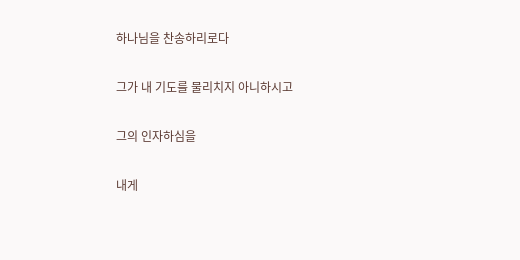하나님을 찬송하리로다

그가 내 기도를 물리치지 아니하시고

그의 인자하심을

내게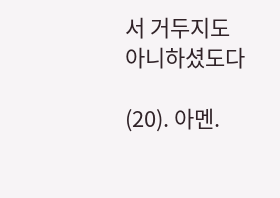서 거두지도 아니하셨도다

(20). 아멘.